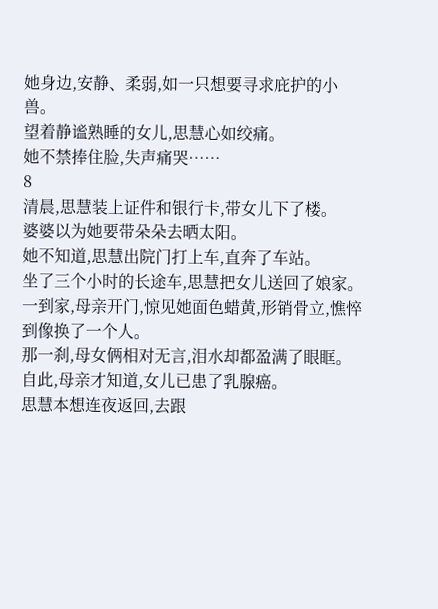她身边,安静、柔弱,如一只想要寻求庇护的小兽。
望着静谧熟睡的女儿,思慧心如绞痛。
她不禁捧住脸,失声痛哭……
8
清晨,思慧装上证件和银行卡,带女儿下了楼。
婆婆以为她要带朵朵去晒太阳。
她不知道,思慧出院门打上车,直奔了车站。
坐了三个小时的长途车,思慧把女儿送回了娘家。
一到家,母亲开门,惊见她面色蜡黄,形销骨立,憔悴到像换了一个人。
那一刹,母女俩相对无言,泪水却都盈满了眼眶。
自此,母亲才知道,女儿已患了乳腺癌。
思慧本想连夜返回,去跟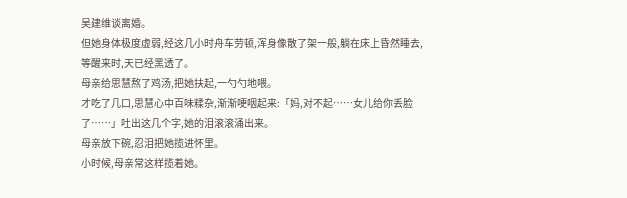吴建维谈离婚。
但她身体极度虚弱,经这几小时舟车劳顿,浑身像散了架一般,躺在床上昏然睡去,等醒来时,天已经黑透了。
母亲给思慧熬了鸡汤,把她扶起,一勺勺地喂。
才吃了几口,思慧心中百味糅杂,渐渐哽咽起来:「妈,对不起……女儿给你丢脸了……」吐出这几个字,她的泪滚滚涌出来。
母亲放下碗,忍泪把她揽进怀里。
小时候,母亲常这样揽着她。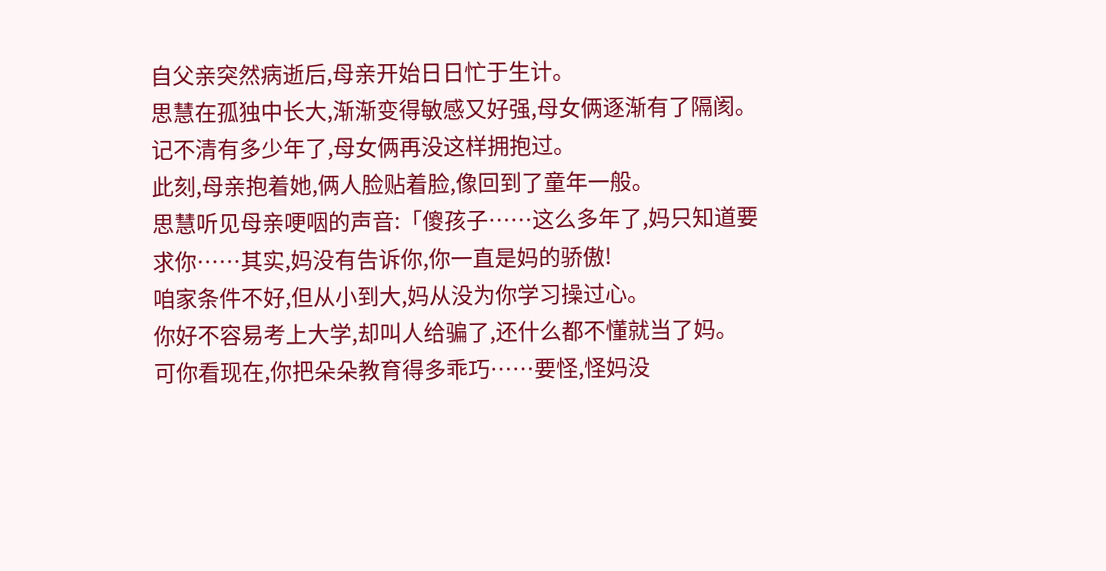自父亲突然病逝后,母亲开始日日忙于生计。
思慧在孤独中长大,渐渐变得敏感又好强,母女俩逐渐有了隔阂。
记不清有多少年了,母女俩再没这样拥抱过。
此刻,母亲抱着她,俩人脸贴着脸,像回到了童年一般。
思慧听见母亲哽咽的声音:「傻孩子……这么多年了,妈只知道要求你……其实,妈没有告诉你,你一直是妈的骄傲!
咱家条件不好,但从小到大,妈从没为你学习操过心。
你好不容易考上大学,却叫人给骗了,还什么都不懂就当了妈。
可你看现在,你把朵朵教育得多乖巧……要怪,怪妈没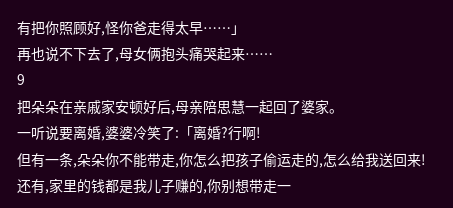有把你照顾好,怪你爸走得太早……」
再也说不下去了,母女俩抱头痛哭起来……
9
把朵朵在亲戚家安顿好后,母亲陪思慧一起回了婆家。
一听说要离婚,婆婆冷笑了:「离婚?行啊!
但有一条,朵朵你不能带走,你怎么把孩子偷运走的,怎么给我送回来!
还有,家里的钱都是我儿子赚的,你别想带走一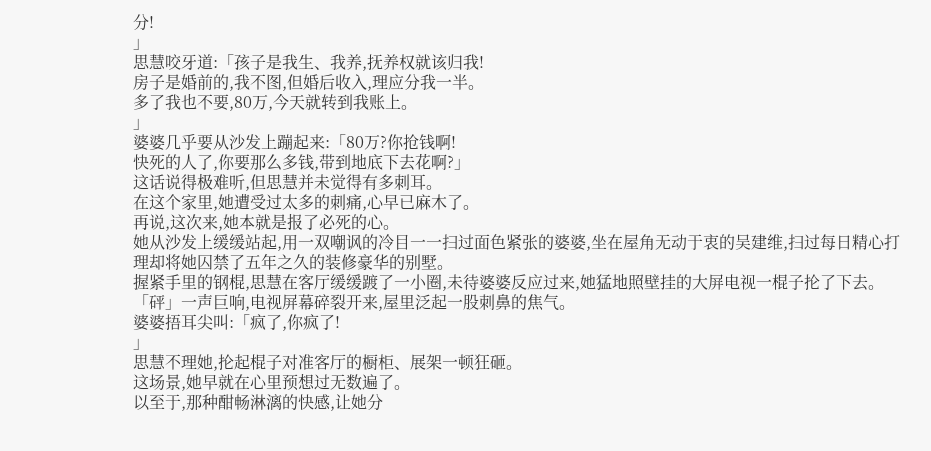分!
」
思慧咬牙道:「孩子是我生、我养,抚养权就该归我!
房子是婚前的,我不图,但婚后收入,理应分我一半。
多了我也不要,80万,今天就转到我账上。
」
婆婆几乎要从沙发上蹦起来:「80万?你抢钱啊!
快死的人了,你要那么多钱,带到地底下去花啊?」
这话说得极难听,但思慧并未觉得有多刺耳。
在这个家里,她遭受过太多的刺痛,心早已麻木了。
再说,这次来,她本就是报了必死的心。
她从沙发上缓缓站起,用一双嘲讽的冷目一一扫过面色紧张的婆婆,坐在屋角无动于衷的吴建维,扫过每日精心打理却将她囚禁了五年之久的装修豪华的别墅。
握紧手里的钢棍,思慧在客厅缓缓踱了一小圈,未待婆婆反应过来,她猛地照壁挂的大屏电视一棍子抡了下去。
「砰」一声巨响,电视屏幕碎裂开来,屋里泛起一股刺鼻的焦气。
婆婆捂耳尖叫:「疯了,你疯了!
」
思慧不理她,抡起棍子对准客厅的橱柜、展架一顿狂砸。
这场景,她早就在心里预想过无数遍了。
以至于,那种酣畅淋漓的快感,让她分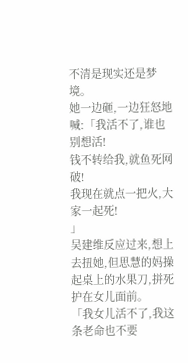不清是现实还是梦境。
她一边砸,一边狂怒地喊:「我活不了,谁也别想活!
钱不转给我,就鱼死网破!
我现在就点一把火,大家一起死!
」
吴建维反应过来,想上去扭她,但思慧的妈操起桌上的水果刀,拼死护在女儿面前。
「我女儿活不了,我这条老命也不要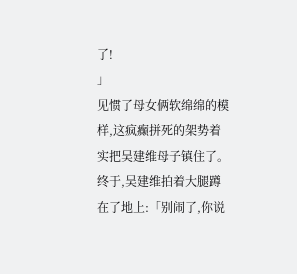了!
」
见惯了母女俩软绵绵的模样,这疯癫拼死的架势着实把吴建维母子镇住了。
终于,吴建维拍着大腿蹲在了地上:「别闹了,你说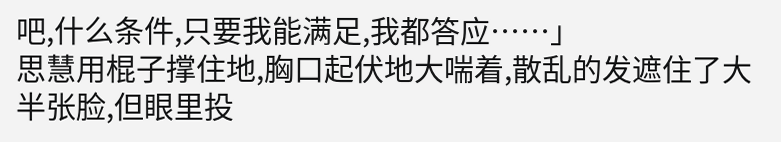吧,什么条件,只要我能满足,我都答应……」
思慧用棍子撑住地,胸口起伏地大喘着,散乱的发遮住了大半张脸,但眼里投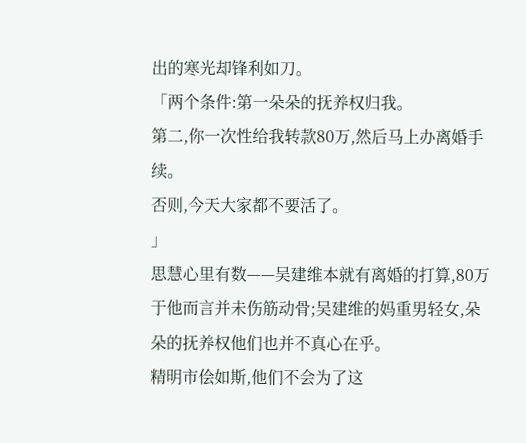出的寒光却锋利如刀。
「两个条件:第一朵朵的抚养权归我。
第二,你一次性给我转款80万,然后马上办离婚手续。
否则,今天大家都不要活了。
」
思慧心里有数——吴建维本就有离婚的打算,80万于他而言并未伤筋动骨;吴建维的妈重男轻女,朵朵的抚养权他们也并不真心在乎。
精明市侩如斯,他们不会为了这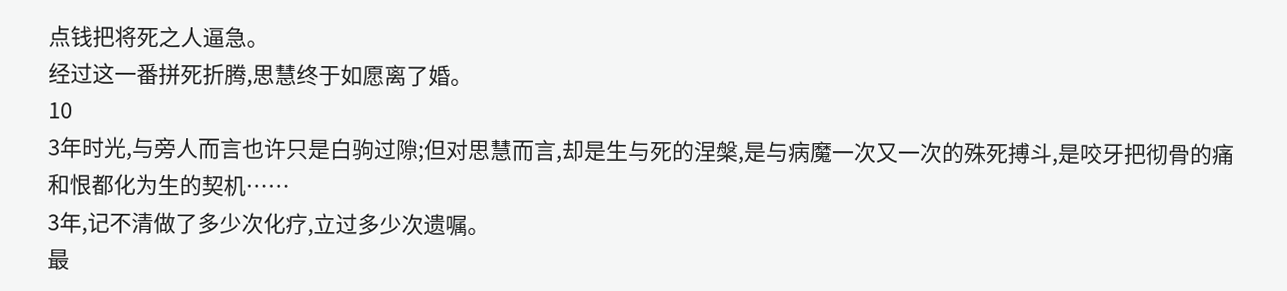点钱把将死之人逼急。
经过这一番拼死折腾,思慧终于如愿离了婚。
10
3年时光,与旁人而言也许只是白驹过隙;但对思慧而言,却是生与死的涅槃,是与病魔一次又一次的殊死搏斗,是咬牙把彻骨的痛和恨都化为生的契机……
3年,记不清做了多少次化疗,立过多少次遗嘱。
最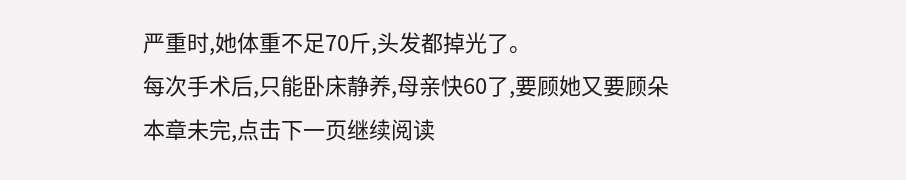严重时,她体重不足70斤,头发都掉光了。
每次手术后,只能卧床静养,母亲快60了,要顾她又要顾朵
本章未完,点击下一页继续阅读